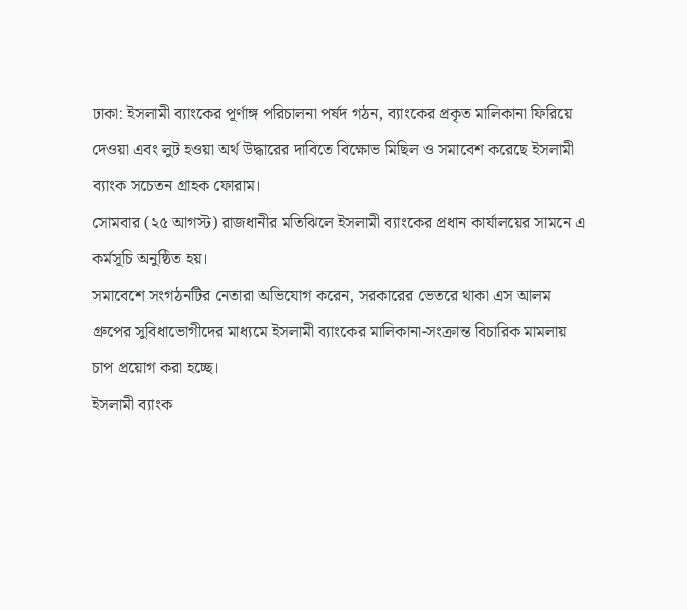ঢাকা: ইসলামী ব্যাংকের পূর্ণাঙ্গ পরিচালনা পর্ষদ গঠন, ব্যাংকের প্রকৃত মালিকানা ফিরিয়ে দেওয়া এবং লুট হওয়া অর্থ উদ্ধারের দাবিতে বিক্ষোভ মিছিল ও সমাবেশ করেছে ইসলামী ব্যাংক সচেতন গ্রাহক ফোরাম।
সোমবার (২৫ আগস্ট) রাজধানীর মতিঝিলে ইসলামী ব্যাংকের প্রধান কার্যালয়ের সামনে এ কর্মসূচি অনুষ্ঠিত হয়।
সমাবেশে সংগঠনটির নেতারা অভিযোগ করেন, সরকারের ভেতরে থাকা এস আলম গ্রুপের সুবিধাভোগীদের মাধ্যমে ইসলামী ব্যাংকের মালিকানা-সংক্রান্ত বিচারিক মামলায় চাপ প্রয়োগ করা হচ্ছে।
ইসলামী ব্যাংক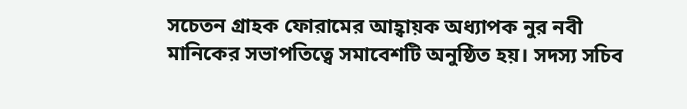সচেতন গ্রাহক ফোরামের আহ্বায়ক অধ্যাপক নুর নবী মানিকের সভাপতিত্বে সমাবেশটি অনুষ্ঠিত হয়। সদস্য সচিব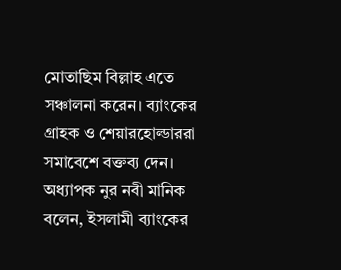মোতাছিম বিল্লাহ এতে সঞ্চালনা করেন। ব্যাংকের গ্রাহক ও শেয়ারহোল্ডাররা সমাবেশে বক্তব্য দেন।
অধ্যাপক নুর নবী মানিক বলেন, ইসলামী ব্যাংকের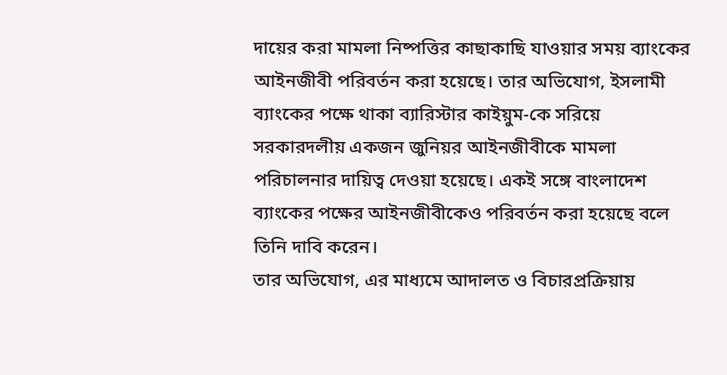দায়ের করা মামলা নিষ্পত্তির কাছাকাছি যাওয়ার সময় ব্যাংকের আইনজীবী পরিবর্তন করা হয়েছে। তার অভিযোগ, ইসলামী ব্যাংকের পক্ষে থাকা ব্যারিস্টার কাইয়ুম-কে সরিয়ে সরকারদলীয় একজন জুনিয়র আইনজীবীকে মামলা পরিচালনার দায়িত্ব দেওয়া হয়েছে। একই সঙ্গে বাংলাদেশ ব্যাংকের পক্ষের আইনজীবীকেও পরিবর্তন করা হয়েছে বলে তিনি দাবি করেন।
তার অভিযোগ, এর মাধ্যমে আদালত ও বিচারপ্রক্রিয়ায়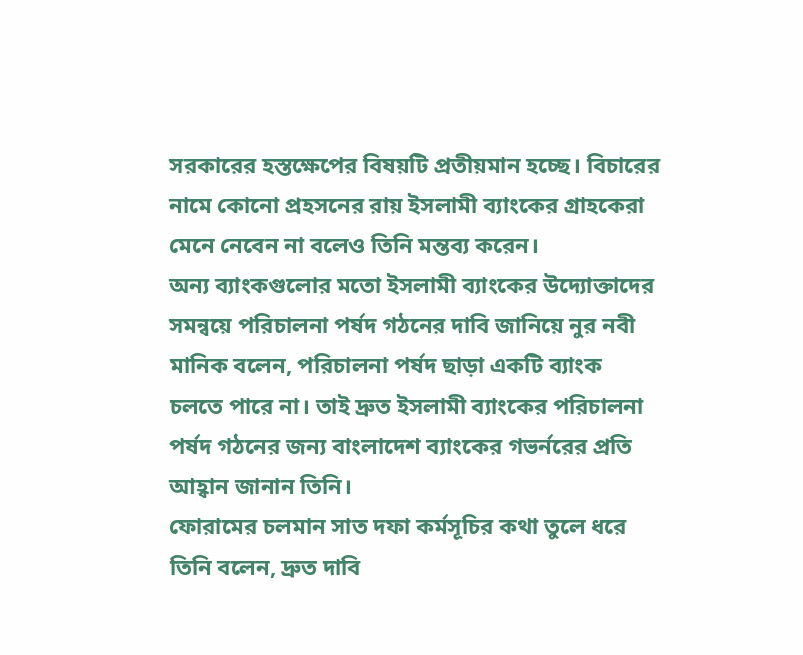সরকারের হস্তক্ষেপের বিষয়টি প্রতীয়মান হচ্ছে। বিচারের নামে কোনো প্রহসনের রায় ইসলামী ব্যাংকের গ্রাহকেরা মেনে নেবেন না বলেও তিনি মন্তব্য করেন।
অন্য ব্যাংকগুলোর মতো ইসলামী ব্যাংকের উদ্যোক্তাদের সমন্বয়ে পরিচালনা পর্ষদ গঠনের দাবি জানিয়ে নুর নবী মানিক বলেন, পরিচালনা পর্ষদ ছাড়া একটি ব্যাংক চলতে পারে না। তাই দ্রুত ইসলামী ব্যাংকের পরিচালনা পর্ষদ গঠনের জন্য বাংলাদেশ ব্যাংকের গভর্নরের প্রতি আহ্বান জানান তিনি।
ফোরামের চলমান সাত দফা কর্মসূচির কথা তুলে ধরে তিনি বলেন, দ্রুত দাবি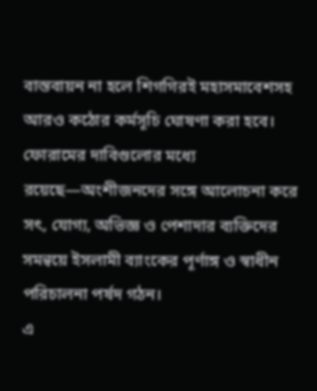বাস্তবায়ন না হলে শিগগিরই মহাসমাবেশসহ আরও কঠোর কর্মসূচি ঘোষণা করা হবে।
ফোরামের দাবিগুলোর মধ্যে রয়েছে—অংশীজনদের সঙ্গে আলোচনা করে সৎ, যোগ্য, অভিজ্ঞ ও পেশাদার ব্যক্তিদের সমন্বয়ে ইসলামী ব্যাংকের পূর্ণাঙ্গ ও স্বাধীন পরিচালনা পর্ষদ গঠন।
এ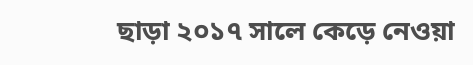ছাড়া ২০১৭ সালে কেড়ে নেওয়া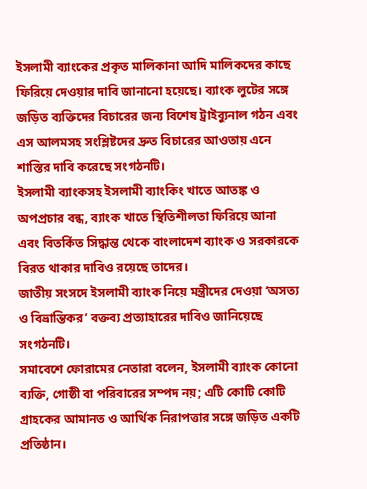ইসলামী ব্যাংকের প্রকৃত মালিকানা আদি মালিকদের কাছে ফিরিয়ে দেওয়ার দাবি জানানো হয়েছে। ব্যাংক লুটের সঙ্গে জড়িত ব্যক্তিদের বিচারের জন্য বিশেষ ট্রাইব্যুনাল গঠন এবং এস আলমসহ সংশ্লিষ্টদের দ্রুত বিচারের আওতায় এনে শাস্তির দাবি করেছে সংগঠনটি।
ইসলামী ব্যাংকসহ ইসলামী ব্যাংকিং খাতে আতঙ্ক ও অপপ্রচার বন্ধ, ব্যাংক খাতে স্থিতিশীলতা ফিরিয়ে আনা এবং বিতর্কিত সিদ্ধান্ত থেকে বাংলাদেশ ব্যাংক ও সরকারকে বিরত থাকার দাবিও রয়েছে তাদের।
জাতীয় সংসদে ইসলামী ব্যাংক নিয়ে মন্ত্রীদের দেওয়া ‘অসত্য ও বিভ্রান্তিকর’ বক্তব্য প্রত্যাহারের দাবিও জানিয়েছে সংগঠনটি।
সমাবেশে ফোরামের নেতারা বলেন, ইসলামী ব্যাংক কোনো ব্যক্তি, গোষ্ঠী বা পরিবারের সম্পদ নয়; এটি কোটি কোটি গ্রাহকের আমানত ও আর্থিক নিরাপত্তার সঙ্গে জড়িত একটি প্রতিষ্ঠান।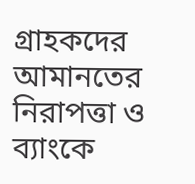গ্রাহকদের আমানতের নিরাপত্তা ও ব্যাংকে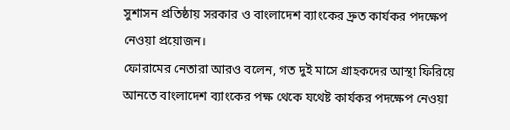সুশাসন প্রতিষ্ঠায় সরকার ও বাংলাদেশ ব্যাংকের দ্রুত কার্যকর পদক্ষেপ নেওয়া প্রয়োজন।
ফোরামের নেতারা আরও বলেন, গত দুই মাসে গ্রাহকদের আস্থা ফিরিয়ে আনতে বাংলাদেশ ব্যাংকের পক্ষ থেকে যথেষ্ট কার্যকর পদক্ষেপ নেওয়া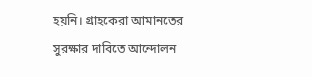হয়নি। গ্রাহকেরা আমানতের সুরক্ষার দাবিতে আন্দোলন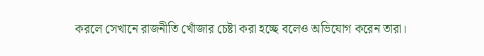করলে সেখানে রাজনীতি খোঁজার চেষ্টা করা হচ্ছে বলেও অভিযোগ করেন তারা।